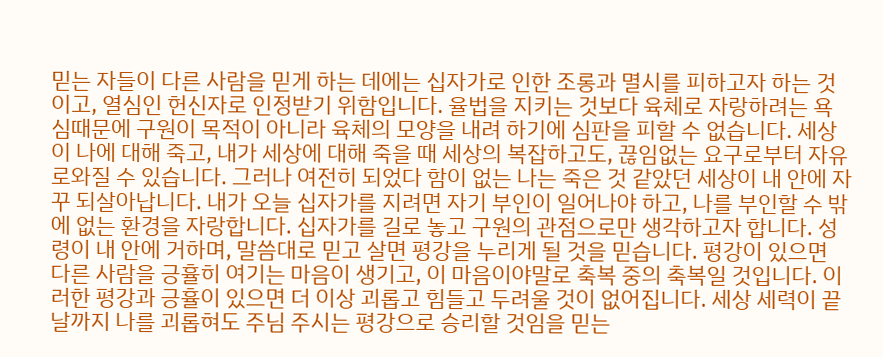믿는 자들이 다른 사람을 믿게 하는 데에는 십자가로 인한 조롱과 멸시를 피하고자 하는 것이고, 열심인 헌신자로 인정받기 위함입니다. 율법을 지키는 것보다 육체로 자랑하려는 욕심때문에 구원이 목적이 아니라 육체의 모양을 내려 하기에 심판을 피할 수 없습니다. 세상이 나에 대해 죽고, 내가 세상에 대해 죽을 때 세상의 복잡하고도, 끊임없는 요구로부터 자유로와질 수 있습니다. 그러나 여전히 되었다 함이 없는 나는 죽은 것 같았던 세상이 내 안에 자꾸 되살아납니다. 내가 오늘 십자가를 지려면 자기 부인이 일어나야 하고, 나를 부인할 수 밖에 없는 환경을 자랑합니다. 십자가를 길로 놓고 구원의 관점으로만 생각하고자 합니다. 성령이 내 안에 거하며, 말씀대로 믿고 살면 평강을 누리게 될 것을 믿습니다. 평강이 있으면 다른 사람을 긍휼히 여기는 마음이 생기고, 이 마음이야말로 축복 중의 축복일 것입니다. 이러한 평강과 긍휼이 있으면 더 이상 괴롭고 힘들고 두려울 것이 없어집니다. 세상 세력이 끝날까지 나를 괴롭혀도 주님 주시는 평강으로 승리할 것임을 믿는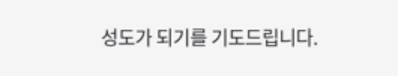성도가 되기를 기도드립니다.